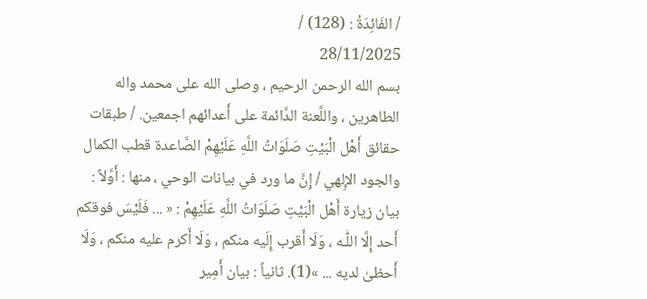/ الفَائِدَةُ : (128) /
28/11/2025
بسم الله الرحمن الرحيم ، وصلى الله على محمد واله الطاهرين ، واللَّعنة الدَّائمة على أَعدائهم اجمعين. / طبقات حقائق أَهْل الْبَيْتِ صَلَوَاتُ اللَّهِ عَلَيْهِمْ الصَّاعدة قطب الكمال والجود الإِلهي / إِنَّ ما ورد في بيانات الوحي ، منها : أَوَّلاً : بيان زيارة أَهْل الْبَيْتِ صَلَوَاتُ اللَّهِ عَلَيْهِمْ : « ... فَلَيْسَ فوقكم أَحد إِلَّا اللّٰـه ، وَلَا أَقرب إِلَيه منكم ، وَلَا أَكرم عليه منكم ، وَلَا أَحظىٰ لديه ... »(1). ثانياً : بيان أَمِير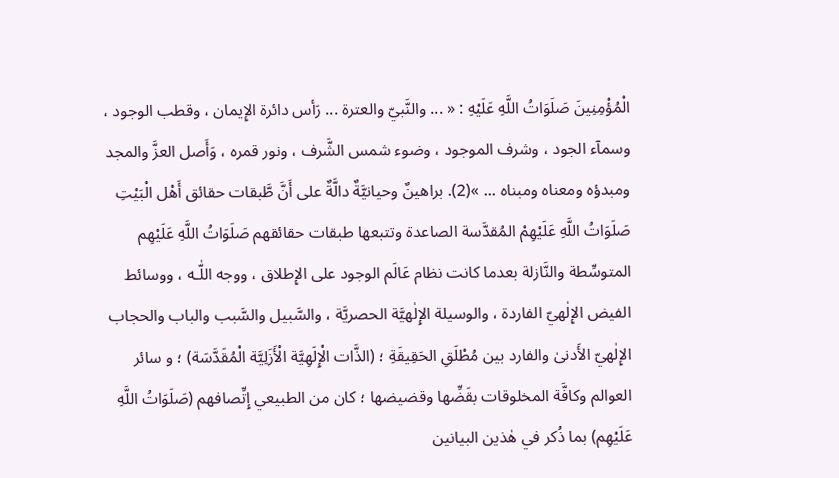الْمُؤْمِنِينَ صَلَوَاتُ اللَّهِ عَلَيْهِ : « ... والنَّبيّ والعترة ... رَأس دائرة الإِيمان ، وقطب الوجود ، وسمآء الجود ، وشرف الموجود ، وضوء شمس الشَّرف ، ونور قمره ، وَأَصل العزَّ والمجد ومبدؤه ومعناه ومبناه ... »(2). براهينٌ وحيانيَّةٌ دالَّةٌ على أَنَّ طَّبقات حقائق أَهْل الْبَيْتِ صَلَوَاتُ اللَّهِ عَلَيْهِمْ المُقدَّسة الصاعدة وتتبعها طبقات حقائقهم صَلَوَاتُ اللَّهِ عَلَيْهِم المتوسِّطة والنَّازلة بعدما كانت نظام عَالَم الوجود على الإِطلاق ، ووجه اللّٰـه ، ووسائط الفيض الإِلٰهيّ الفاردة ، والوسيلة الإِلٰهيَّة الحصريَّة ، والسَّبيل والسَّبب والباب والحجاب الإِلٰهيّ الأَدنىٰ والفارد بين مُطْلَقِ الحَقِيقَةِ ؛ (الذَّات الْإِلَهِيَّة الْأَزَلِيَّة الْمُقَدَّسَة) ؛ و سائر العوالم وكافَّة المخلوقات بقَضِّها وقضيضها ؛ كان من الطبيعي إِتِّصافهم (صَلَوَاتُ اللَّهِ عَلَيْهِم) بما ذُكر في هٰذين البيانين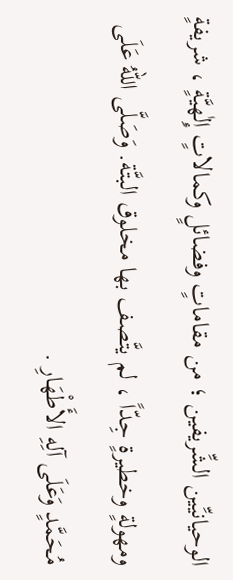الوحيانيِّين الشِّريفين ؛ من مقاماتٍ وفضائلٍ وكمالاتٍ إِلٰهيَّةٍ ، شريفةٍ ومهولةٍ وخطيرةٍ جِدّاً ، لم يتَّصف بها مخلوق البتَّة. وَصَلَّى اللهُ عَلَى مُحَمَّدٍ وَعَلَى آلِهِ الأَطْهَارِ .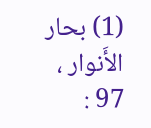(1) بحار الأَنوار ، 97 :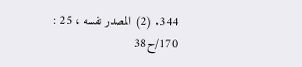344. (2) المصدر نفسه ، 25 : 170/ح38